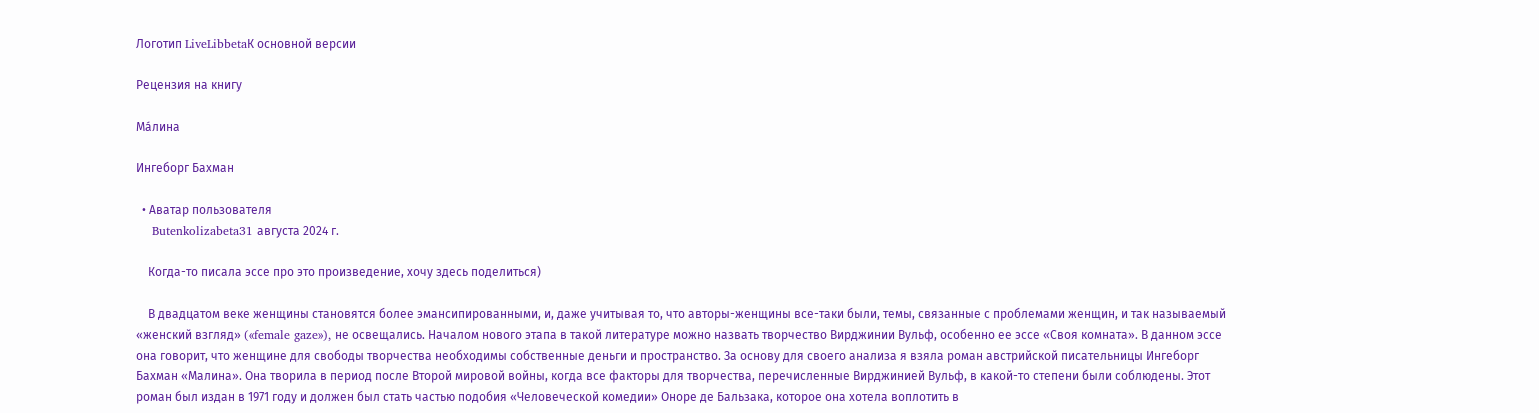Логотип LiveLibbetaК основной версии

Рецензия на книгу

Ма́лина

Ингеборг Бахман

  • Аватар пользователя
    Butenkolizabeta31 августа 2024 г.

    Когда-то писала эссе про это произведение, хочу здесь поделиться)

    В двадцатом веке женщины становятся более эмансипированными, и, даже учитывая то, что авторы-женщины все-таки были, темы, связанные с проблемами женщин, и так называемый «женский взгляд» («female gaze»), не освещались. Началом нового этапа в такой литературе можно назвать творчество Вирджинии Вульф, особенно ее эссе «Своя комната». В данном эссе она говорит, что женщине для свободы творчества необходимы собственные деньги и пространство. За основу для своего анализа я взяла роман австрийской писательницы Ингеборг Бахман «Малина». Она творила в период после Второй мировой войны, когда все факторы для творчества, перечисленные Вирджинией Вульф, в какой-то степени были соблюдены. Этот роман был издан в 1971 году и должен был стать частью подобия «Человеческой комедии» Оноре де Бальзака, которое она хотела воплотить в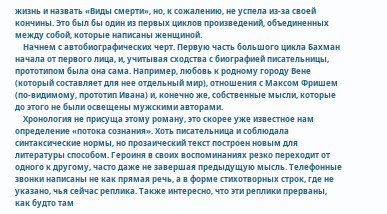жизнь и назвать «Виды смерти», но, к сожалению, не успела из-за своей кончины. Это был бы один из первых циклов произведений, объединенных между собой, которые написаны женщиной.
    Начнем с автобиографических черт. Первую часть большого цикла Бахман начала от первого лица, и, учитывая сходства с биографией писательницы, прототипом была она сама. Например, любовь к родному городу Вене (который составляет для нее отдельный мир), отношения с Максом Фришем (по-видимому, прототип Ивана) и, конечно же, собственные мысли, которые до этого не были освещены мужскими авторами.
    Хронология не присуща этому роману, это скорее уже известное нам определение «потока сознания». Хоть писательница и соблюдала синтаксические нормы, но прозаический текст построен новым для литературы способом. Героиня в своих воспоминаниях резко переходит от одного к другому, часто даже не завершая предыдущую мысль. Телефонные звонки написаны не как прямая речь, а в форме стихотворных строк, где не указано, чья сейчас реплика. Также интересно, что эти реплики прерваны, как будто там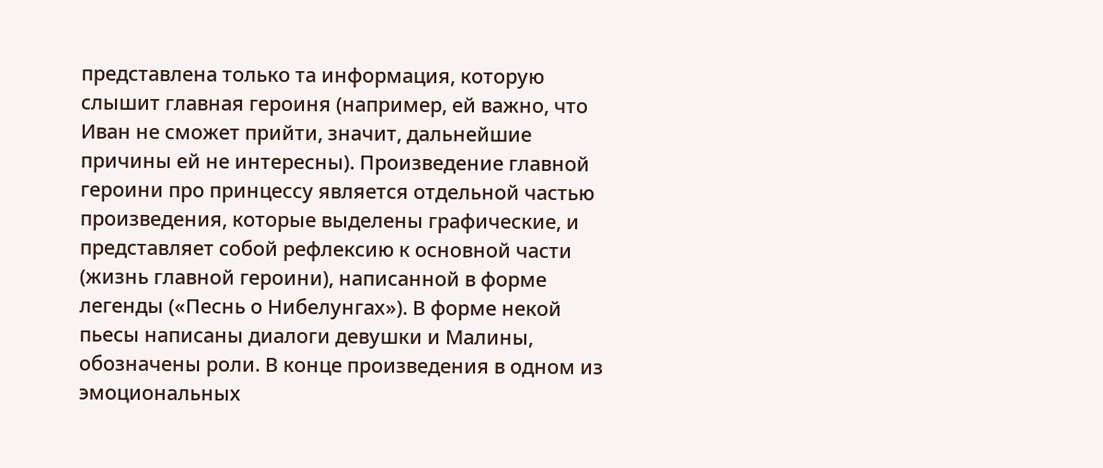представлена только та информация, которую слышит главная героиня (например, ей важно, что Иван не сможет прийти, значит, дальнейшие причины ей не интересны). Произведение главной героини про принцессу является отдельной частью произведения, которые выделены графические, и представляет собой рефлексию к основной части (жизнь главной героини), написанной в форме легенды («Песнь о Нибелунгах»). В форме некой пьесы написаны диалоги девушки и Малины, обозначены роли. В конце произведения в одном из эмоциональных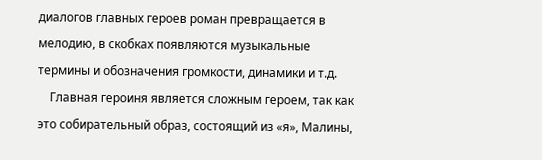диалогов главных героев роман превращается в мелодию, в скобках появляются музыкальные термины и обозначения громкости, динамики и т.д.
    Главная героиня является сложным героем, так как это собирательный образ, состоящий из «я», Малины,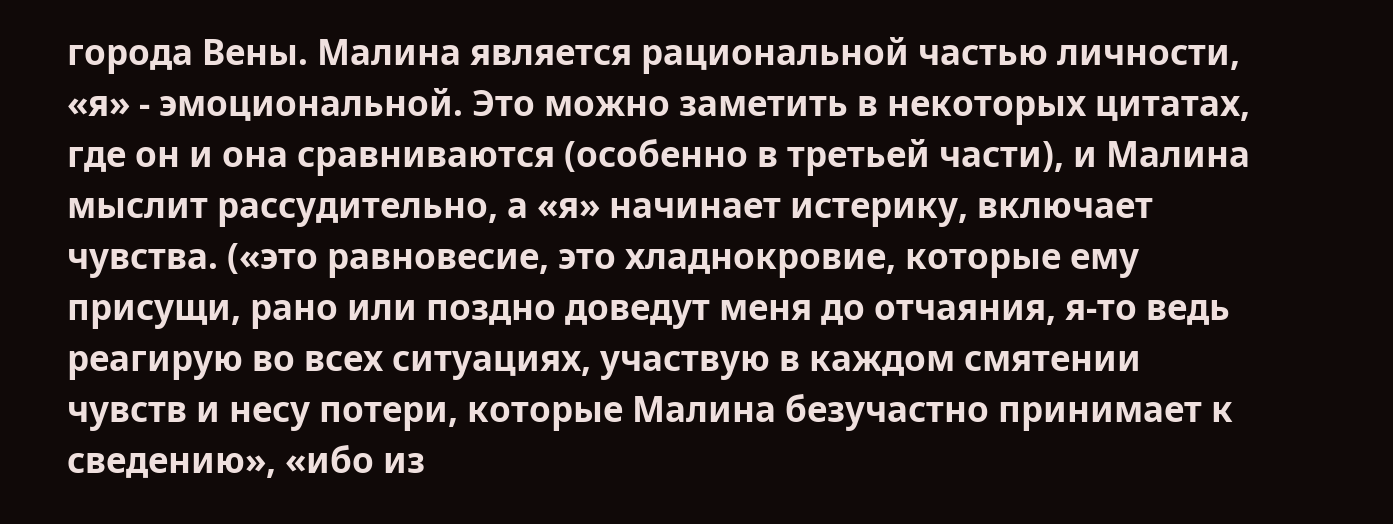города Вены. Малина является рациональной частью личности, «я» - эмоциональной. Это можно заметить в некоторых цитатах, где он и она сравниваются (особенно в третьей части), и Малина мыслит рассудительно, а «я» начинает истерику, включает чувства. («это равновесие, это хладнокровие, которые ему присущи, рано или поздно доведут меня до отчаяния, я-то ведь реагирую во всех ситуациях, участвую в каждом смятении чувств и несу потери, которые Малина безучастно принимает к сведению», «ибо из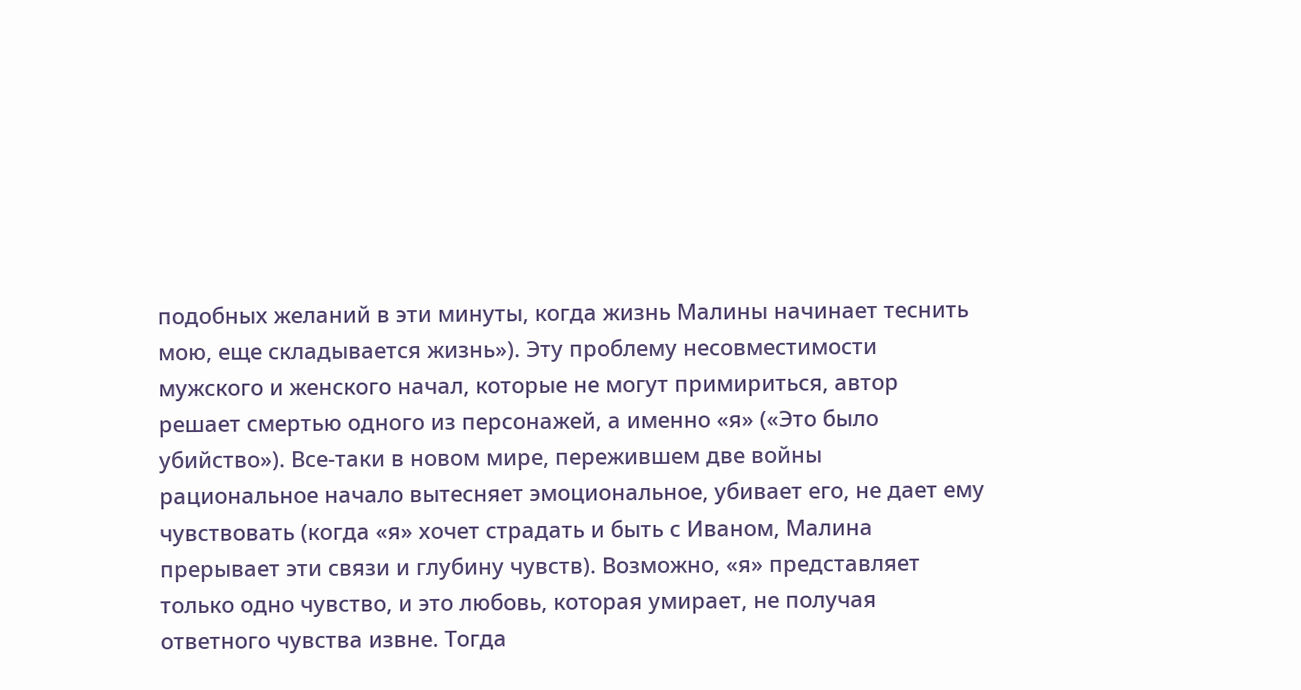подобных желаний в эти минуты, когда жизнь Малины начинает теснить мою, еще складывается жизнь»). Эту проблему несовместимости мужского и женского начал, которые не могут примириться, автор решает смертью одного из персонажей, а именно «я» («Это было убийство»). Все-таки в новом мире, пережившем две войны рациональное начало вытесняет эмоциональное, убивает его, не дает ему чувствовать (когда «я» хочет страдать и быть с Иваном, Малина прерывает эти связи и глубину чувств). Возможно, «я» представляет только одно чувство, и это любовь, которая умирает, не получая ответного чувства извне. Тогда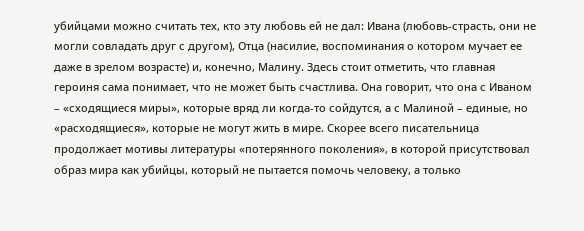убийцами можно считать тех, кто эту любовь ей не дал: Ивана (любовь-страсть, они не могли совладать друг с другом), Отца (насилие, воспоминания о котором мучает ее даже в зрелом возрасте) и, конечно, Малину. Здесь стоит отметить, что главная героиня сама понимает, что не может быть счастлива. Она говорит, что она с Иваном – «сходящиеся миры», которые вряд ли когда-то сойдутся, а с Малиной – единые, но «расходящиеся», которые не могут жить в мире. Скорее всего писательница продолжает мотивы литературы «потерянного поколения», в которой присутствовал образ мира как убийцы, который не пытается помочь человеку, а только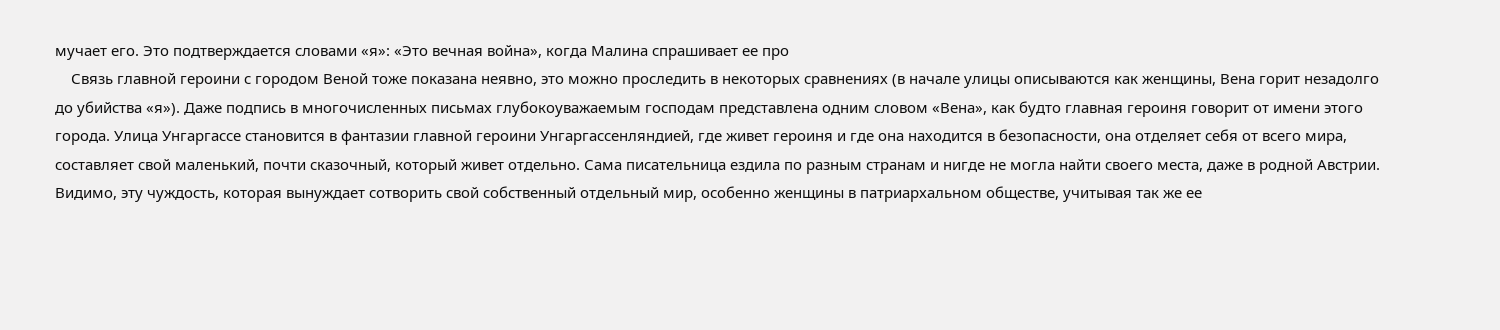мучает его. Это подтверждается словами «я»: «Это вечная война», когда Малина спрашивает ее про
    Связь главной героини с городом Веной тоже показана неявно, это можно проследить в некоторых сравнениях (в начале улицы описываются как женщины, Вена горит незадолго до убийства «я»). Даже подпись в многочисленных письмах глубокоуважаемым господам представлена одним словом «Вена», как будто главная героиня говорит от имени этого города. Улица Унгаргассе становится в фантазии главной героини Унгаргассенляндией, где живет героиня и где она находится в безопасности, она отделяет себя от всего мира, составляет свой маленький, почти сказочный, который живет отдельно. Сама писательница ездила по разным странам и нигде не могла найти своего места, даже в родной Австрии. Видимо, эту чуждость, которая вынуждает сотворить свой собственный отдельный мир, особенно женщины в патриархальном обществе, учитывая так же ее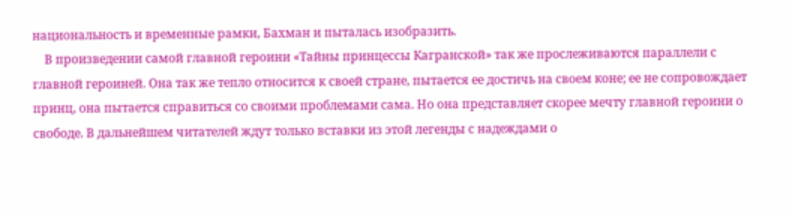национальность и временные рамки, Бахман и пыталась изобразить.
    В произведении самой главной героини «Тайны принцессы Кагранской» так же прослеживаются параллели с главной героиней. Она так же тепло относится к своей стране, пытается ее достичь на своем коне; ее не сопровождает принц, она пытается справиться со своими проблемами сама. Но она представляет скорее мечту главной героини о свободе. В дальнейшем читателей ждут только вставки из этой легенды с надеждами о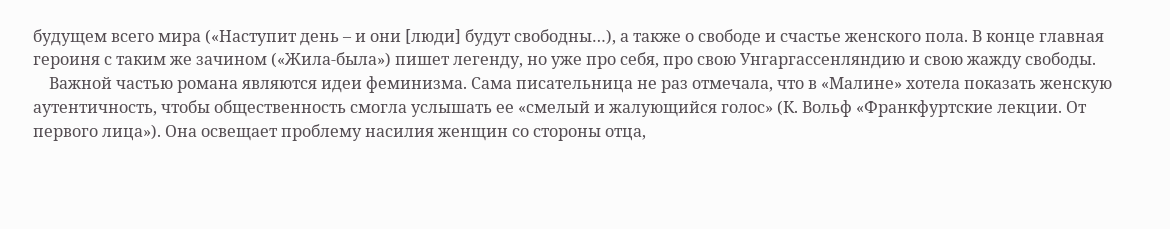будущем всего мира («Наступит день – и они [люди] будут свободны…), а также о свободе и счастье женского пола. В конце главная героиня с таким же зачином («Жила-была») пишет легенду, но уже про себя, про свою Унгаргассенляндию и свою жажду свободы.
    Важной частью романа являются идеи феминизма. Сама писательница не раз отмечала, что в «Малине» хотела показать женскую аутентичность, чтобы общественность смогла услышать ее «смелый и жалующийся голос» (К. Вольф «Франкфуртские лекции. От первого лица»). Она освещает проблему насилия женщин со стороны отца,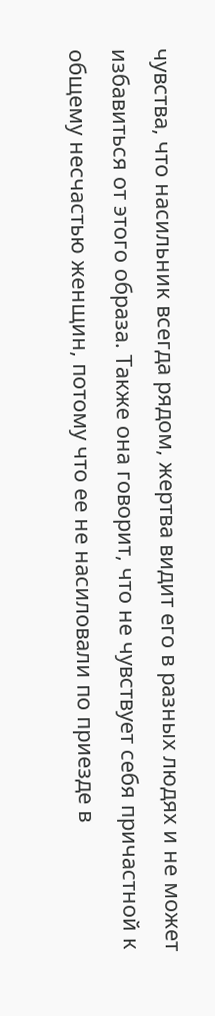чувства, что насильник всегда рядом, жертва видит его в разных людях и не может избавиться от этого образа. Также она говорит, что не чувствует себя причастной к общему несчастью женщин, потому что ее не насиловали по приезде в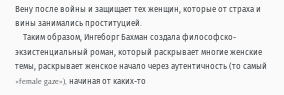Вену после войны и защищает тех женщин, которые от страха и вины занимались проституцией.
    Таким образом, Ингеборг Бахман создала философско-экзистенциальный роман, который раскрывает многие женские темы, раскрывает женское начало через аутентичность (то самый «female gaze»), начиная от каких-то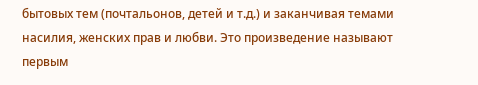бытовых тем (почтальонов, детей и т.д.) и заканчивая темами насилия, женских прав и любви. Это произведение называют первым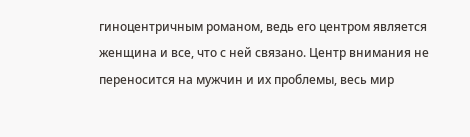гиноцентричным романом, ведь его центром является женщина и все, что с ней связано. Центр внимания не переносится на мужчин и их проблемы, весь мир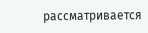рассматривается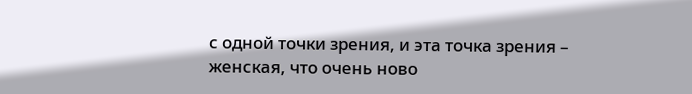с одной точки зрения, и эта точка зрения – женская, что очень ново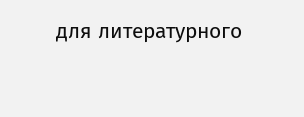для литературного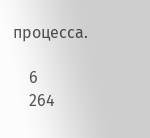процесса.

    6
    264